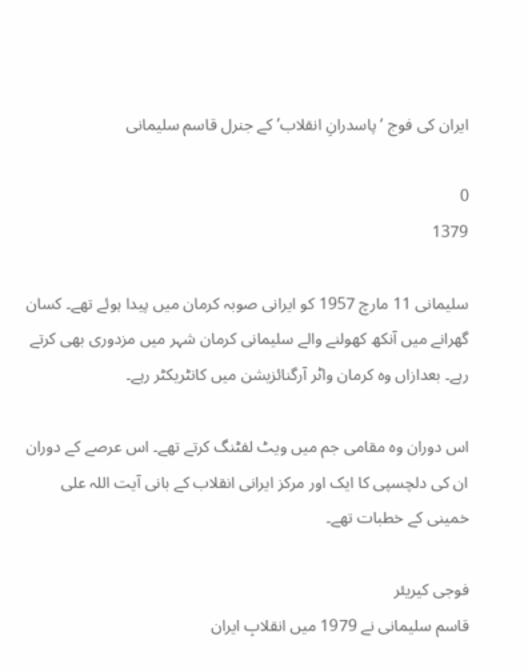ایران کی فوج ‘پاسدرانِ انقلاب’ کے جنرل قاسم سلیمانی

0
1379

سلیمانی 11 مارچ 1957 کو ایرانی صوبہ کرمان میں پیدا ہوئے تھے۔ کسان گھرانے میں آنکھ کھولنے والے سلیمانی کرمان شہر میں مزدوری بھی کرتے رہے۔ بعدازاں وہ کرمان واٹر آرگنائزیشن میں کانٹریکٹر رہے۔

اس دوران وہ مقامی جم میں ویٹ لفٹنگ کرتے تھے۔ اس عرصے کے دوران ان کی دلچسپی کا ایک اور مرکز ایرانی انقلاب کے بانی آیت اللہ علی خمینی کے خطبات تھے۔

فوجی کیریئر
قاسم سلیمانی نے 1979 میں انقلابِ ایران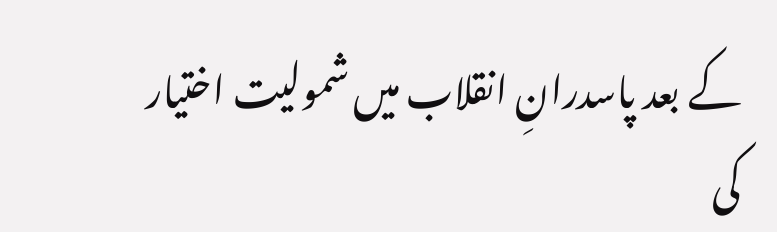کے بعد پاسدرانِ انقلاب میں شمولیت اختیار کی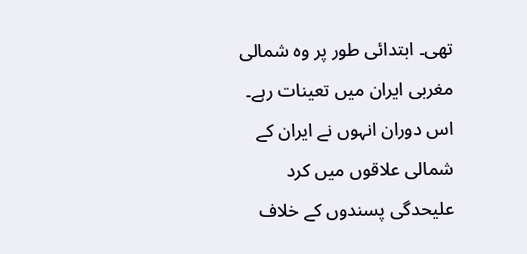تھی۔ ابتدائی طور پر وہ شمالی مغربی ایران میں تعینات رہے۔ اس دوران انہوں نے ایران کے شمالی علاقوں میں کرد علیحدگی پسندوں کے خلاف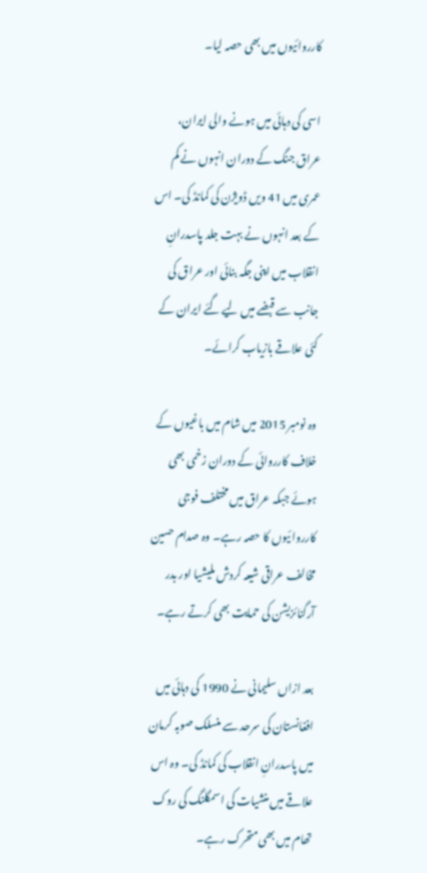کارروائیوں میں بھی حصہ لیا۔

اسی کی دہائی میں ہونے والی ایران، عراق جنگ کے دوران انہوں نے کم عمری میں 41 ویں ڈویژن کی کمانڈ کی۔ اس کے بعد انہوں نے بہت جلد پاسدرانِ انقلاب میں اپنی جگہ بنائی اور عراق کی جانب سے قبضے میں لیے گئے ایران کے کئی علاقے بازیاب کرائے۔

وہ نومبر 2015 میں شام میں باغیوں کے خلاف کارروائی کے دوران زخمی بھی ہوئے جبکہ عراق میں مختلف فوجی کارروائیوں کا حصہ رہے۔ وہ صدام حسین مخالف عراقی شیعہ کردش ملیشیا اور بدر آرگنائزیشن کی حمایت بھی کرتے رہے۔

بعد ازاں سلیمانی نے 1990 کی دہائی میں افغانستان کی سرحد سے منسلک صوبہ کرمان میں پاسدرانِ انقلاب کی کمانڈ کی۔ وہ اس علاقے میں منشیات کی اسمگلنگ کی روک تھام میں بھی متحرک رہے۔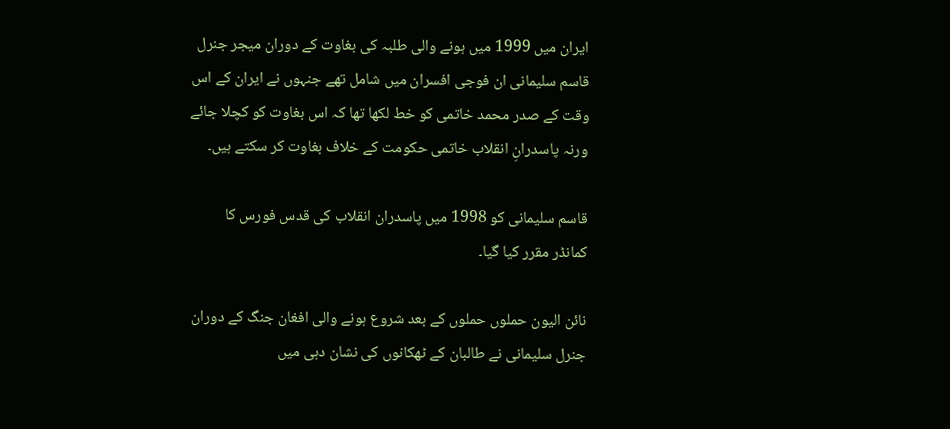ایران میں 1999 میں ہونے والی طلبہ کی بغاوت کے دوران میجر جنرل قاسم سلیمانی ان فوجی افسران میں شامل تھے جنہوں نے ایران کے اس وقت کے صدر محمد خاتمی کو خط لکھا تھا کہ اس بغاوت کو کچلا جائے ورنہ پاسدرانِ انقلاب خاتمی حکومت کے خلاف بغاوت کر سکتے ہیں۔

قاسم سلیمانی کو 1998 میں پاسدران انقلاب کی قدس فورس کا کمانڈر مقرر کیا گیا۔

نائن الیون حملوں حملوں کے بعد شروع ہونے والی افغان جنگ کے دوران جنرل سلیمانی نے طالبان کے ٹھکانوں کی نشان دہی میں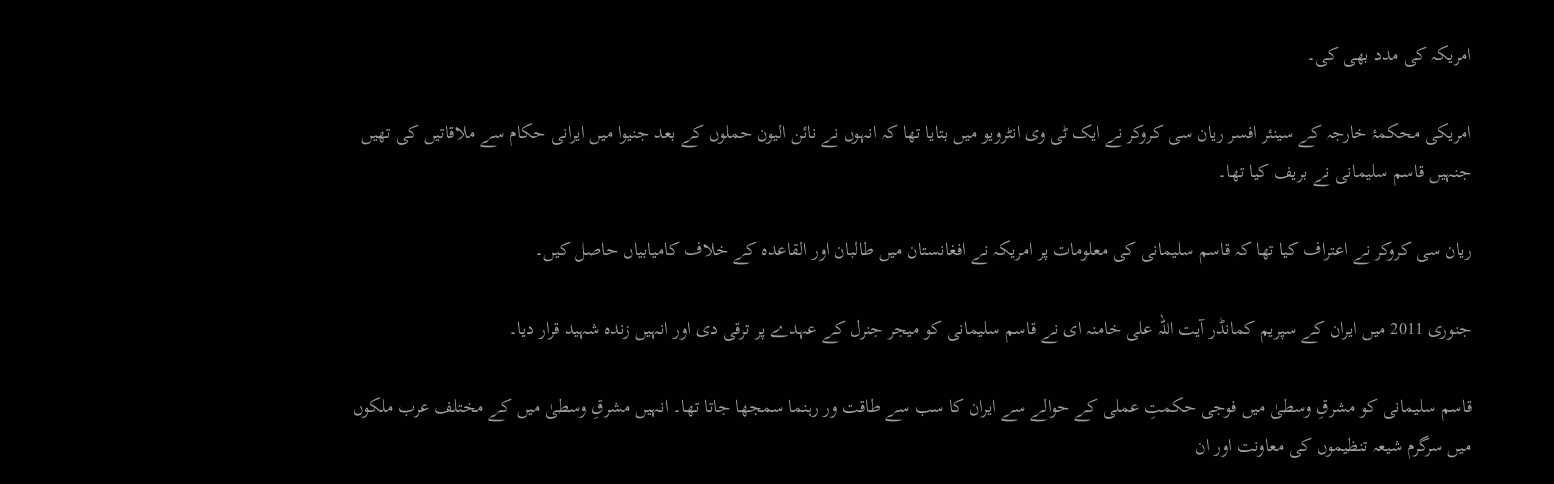امریکہ کی مدد بھی کی۔

امریکی محکمۂ خارجہ کے سینئر افسر ریان سی کروکر نے ایک ٹی وی انٹرویو میں بتایا تھا کہ انہوں نے نائن الیون حملوں کے بعد جنیوا میں ایرانی حکام سے ملاقاتیں کی تھیں جنہیں قاسم سلیمانی نے بریف کیا تھا۔

ریان سی کروکر نے اعتراف کیا تھا کہ قاسم سلیمانی کی معلومات پر امریکہ نے افغانستان میں طالبان اور القاعدہ کے خلاف کامیابیاں حاصل کیں۔

جنوری 2011 میں ایران کے سپریم کمانڈر آیت اللہ علی خامنہ ای نے قاسم سلیمانی کو میجر جنرل کے عہدے پر ترقی دی اور انہیں زندہ شہید قرار دیا۔

قاسم سلیمانی کو مشرقِ وسطیٰ میں فوجی حکمتِ عملی کے حوالے سے ایران کا سب سے طاقت ور رہنما سمجھا جاتا تھا۔ انہیں مشرقِ وسطیٰ میں کے مختلف عرب ملکوں میں سرگرم شیعہ تنظیموں کی معاونت اور ان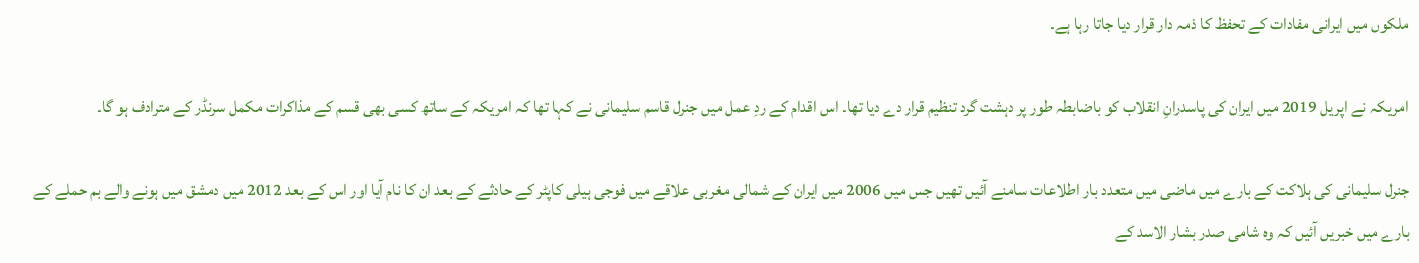ملکوں میں ایرانی مفادات کے تحفظ کا ذمہ دار قرار دیا جاتا رہا ہے۔

امریکہ نے اپریل 2019 میں ایران کی پاسدرانِ انقلاب کو باضابطہ طور پر دہشت گرد تنظیم قرار دے دیا تھا۔ اس اقدام کے ردِ عمل میں جنرل قاسم سلیمانی نے کہا تھا کہ امریکہ کے ساتھ کسی بھی قسم کے مذاکرات مکمل سرنڈر کے مترادف ہو گا۔

جنرل سلیمانی کی ہلاکت کے بارے میں ماضی میں متعدد بار اطلاعات سامنے آئیں تھیں جس میں 2006 میں ایران کے شمالی مغربی علاقے میں فوجی ہیلی کاپٹر کے حادثے کے بعد ان کا نام آیا اور اس کے بعد 2012 میں دمشق میں ہونے والے بم حملے کے بارے میں خبریں آئیں کہ وہ شامی صدر بشار الاسد کے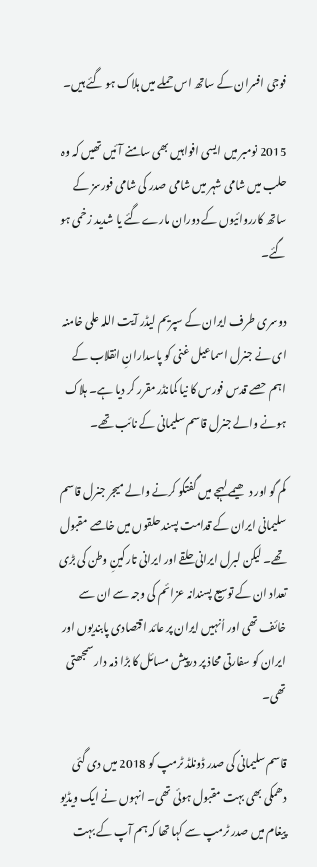فوجی افسران کے ساتھ اس حملے میں ہلاک ہو گئے ہیں۔

2015 نومبر میں ایسی افواہیں بھی سامنے آئیں تھیں کہ وہ حلب میں شامی شہر میں شامی صدر کی شامی فورسز کے ساتھ کارروائیوں کے دوران مارے گئے یا شدید زخمی ہو گئے۔

دوسری طرف ایران کے سپریم لیڈر آیت اللہ علی خامنہ ای نے جنرل اسماعیل غنی کو پاسدارانِ انقلاب کے اہم حصے قدس فورس کا نیا کمانڈر مقرر کر دیا ہے۔ ہلاک ہونے والے جنرل قاسم سلیمانی کے نائب تھے۔

کم گو اور دھیمے لہجے میں گفتگو کرنے والے میجر جنرل قاسم سلیمانی ایران کے قدامت پسند حلقوں میں خاصے مقبول تھے۔ لیکن لبرل ایرانی حلقے اور ایرانی تارکینِ وطن کی بڑی تعداد ان کے توسیع پسندانہ عزائم کی وجہ سے ان سے خائف تھی اور اُنہیں ایران پر عائد اقتصادی پابندیوں اور ایران کو سفارتی محاذ پر درپیش مسائل کا بڑا ذمہ دار سمجھتی تھی۔

قاسم سلیمانی کی صدر ڈونلڈ ٹرمپ کو 2018 میں دی گئی دھمکی بھی بہت مقبول ہوئی تھی۔ انہوں نے ایک ویڈیو پیغام میں صدر ٹرمپ سے کہا تھا کہ ہم آپ کے بہت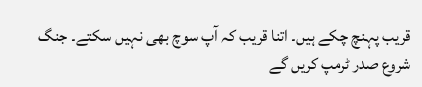قریب پہنچ چکے ہیں۔ اتنا قریب کہ آپ سوچ بھی نہیں سکتے۔ جنگ شروع صدر ٹرمپ کریں گے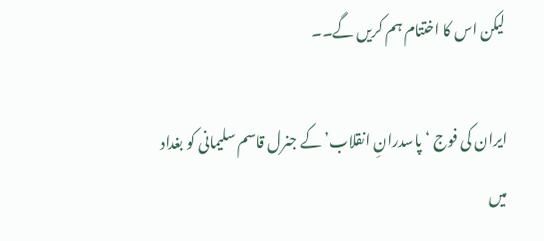لیکن اس کا اختتام ہم کریں گے۔۔

ایران کی فوج ‘پاسدرانِ انقلاب’ کے جنرل قاسم سلیمانی کو بغداد میں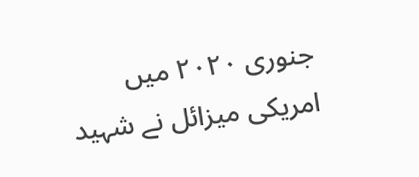جنوری ۲۰۲۰ میں امریکی میزائل نے شہید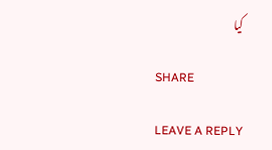کیا

SHARE

LEAVE A REPLY